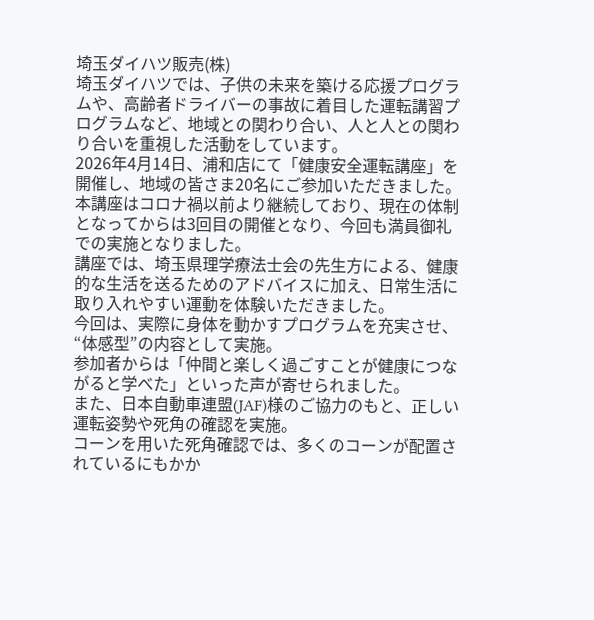埼玉ダイハツ販売(株)
埼玉ダイハツでは、子供の未来を築ける応援プログラムや、高齢者ドライバーの事故に着目した運転講習プログラムなど、地域との関わり合い、人と人との関わり合いを重視した活動をしています。
2026年4月14日、浦和店にて「健康安全運転講座」を開催し、地域の皆さま20名にご参加いただきました。
本講座はコロナ禍以前より継続しており、現在の体制となってからは3回目の開催となり、今回も満員御礼での実施となりました。
講座では、埼玉県理学療法士会の先生方による、健康的な生活を送るためのアドバイスに加え、日常生活に取り入れやすい運動を体験いただきました。
今回は、実際に身体を動かすプログラムを充実させ、“体感型”の内容として実施。
参加者からは「仲間と楽しく過ごすことが健康につながると学べた」といった声が寄せられました。
また、日本自動車連盟(JAF)様のご協力のもと、正しい運転姿勢や死角の確認を実施。
コーンを用いた死角確認では、多くのコーンが配置されているにもかか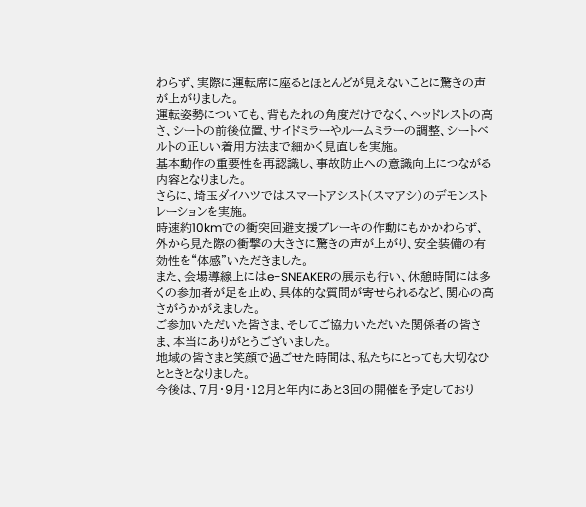わらず、実際に運転席に座るとほとんどが見えないことに驚きの声が上がりました。
運転姿勢についても、背もたれの角度だけでなく、ヘッドレストの高さ、シートの前後位置、サイドミラーやルームミラーの調整、シートベルトの正しい着用方法まで細かく見直しを実施。
基本動作の重要性を再認識し、事故防止への意識向上につながる内容となりました。
さらに、埼玉ダイハツではスマートアシスト(スマアシ)のデモンストレーションを実施。
時速約10kmでの衝突回避支援ブレーキの作動にもかかわらず、外から見た際の衝撃の大きさに驚きの声が上がり、安全装備の有効性を“体感”いただきました。
また、会場導線上にはe-SNEAKERの展示も行い、休憩時間には多くの参加者が足を止め、具体的な質問が寄せられるなど、関心の高さがうかがえました。
ご参加いただいた皆さま、そしてご協力いただいた関係者の皆さま、本当にありがとうございました。
地域の皆さまと笑顔で過ごせた時間は、私たちにとっても大切なひとときとなりました。
今後は、7月・9月・12月と年内にあと3回の開催を予定しており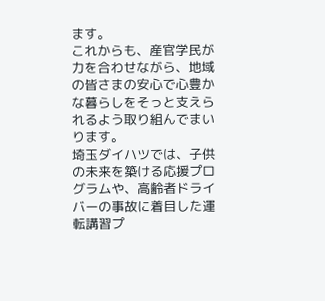ます。
これからも、産官学民が力を合わせながら、地域の皆さまの安心で心豊かな暮らしをそっと支えられるよう取り組んでまいります。
埼玉ダイハツでは、子供の未来を築ける応援プログラムや、高齢者ドライバーの事故に着目した運転講習プ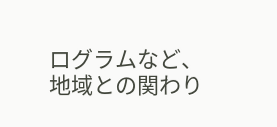ログラムなど、地域との関わり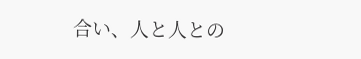合い、人と人との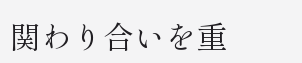関わり合いを重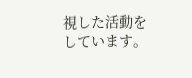視した活動をしています。